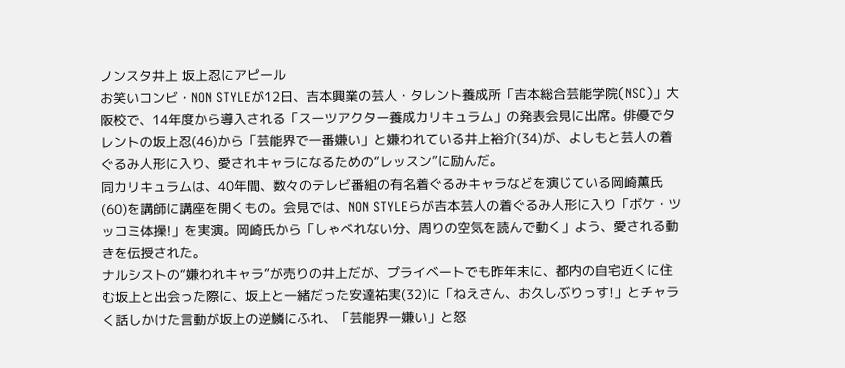ノンスタ井上 坂上忍にアピール
お笑いコンビ・NON STYLEが12日、吉本興業の芸人・タレント養成所「吉本総合芸能学院(NSC)」大阪校で、14年度から導入される「スーツアクター養成カリキュラム」の発表会見に出席。俳優でタレントの坂上忍(46)から「芸能界で一番嫌い」と嫌われている井上裕介(34)が、よしもと芸人の着ぐるみ人形に入り、愛されキャラになるための“レッスン”に励んだ。
同カリキュラムは、40年間、数々のテレビ番組の有名着ぐるみキャラなどを演じている岡崎薫氏(60)を講師に講座を開くもの。会見では、NON STYLEらが吉本芸人の着ぐるみ人形に入り「ボケ・ツッコミ体操!」を実演。岡崎氏から「しゃべれない分、周りの空気を読んで動く」よう、愛される動きを伝授された。
ナルシストの“嫌われキャラ”が売りの井上だが、プライベートでも昨年末に、都内の自宅近くに住む坂上と出会った際に、坂上と一緒だった安達祐実(32)に「ねえさん、お久しぶりっす!」とチャラく話しかけた言動が坂上の逆鱗にふれ、「芸能界一嫌い」と怒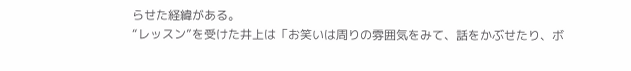らせた経緯がある。
“レッスン”を受けた井上は「お笑いは周りの雰囲気をみて、話をかぶせたり、ボ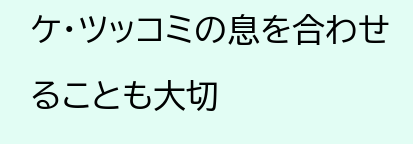ケ・ツッコミの息を合わせることも大切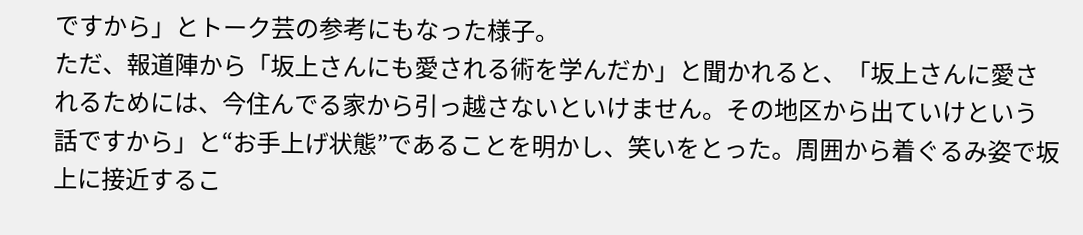ですから」とトーク芸の参考にもなった様子。
ただ、報道陣から「坂上さんにも愛される術を学んだか」と聞かれると、「坂上さんに愛されるためには、今住んでる家から引っ越さないといけません。その地区から出ていけという話ですから」と“お手上げ状態”であることを明かし、笑いをとった。周囲から着ぐるみ姿で坂上に接近するこ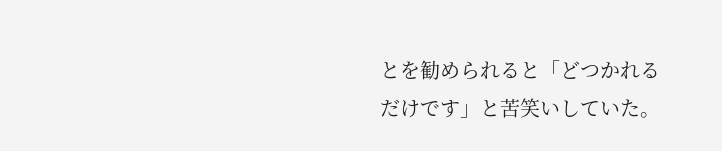とを勧められると「どつかれるだけです」と苦笑いしていた。